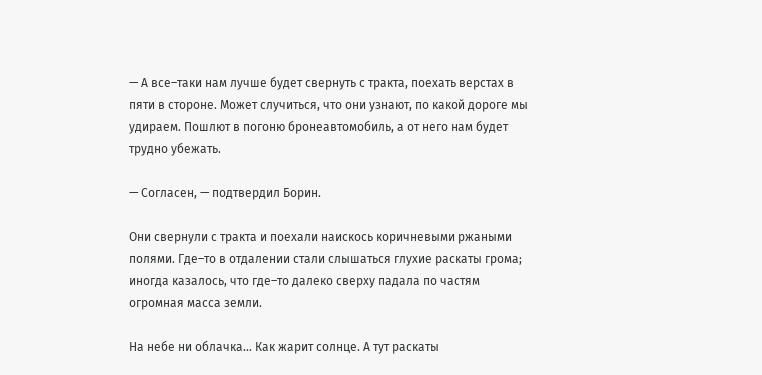— А все–таки нам лучше будет свернуть с тракта, поехать верстах в пяти в стороне. Может случиться, что они узнают, по какой дороге мы удираем. Пошлют в погоню бронеавтомобиль, а от него нам будет трудно убежать.

— Согласен, — подтвердил Борин.

Они свернули с тракта и поехали наискось коричневыми ржаными полями. Где–то в отдалении стали слышаться глухие раскаты грома; иногда казалось, что где–то далеко сверху падала по частям огромная масса земли.

На небе ни облачка… Как жарит солнце. А тут раскаты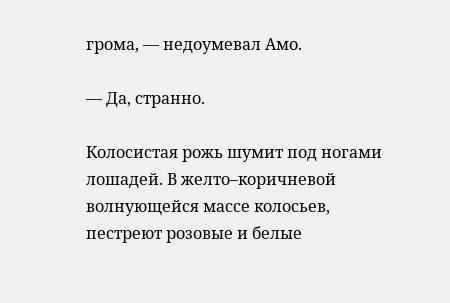грома, — недоумевал Амо.

— Да, странно.

Колосистая рожь шумит под ногами лошадей. В желто–коричневой волнующейся массе колосьев, пестреют розовые и белые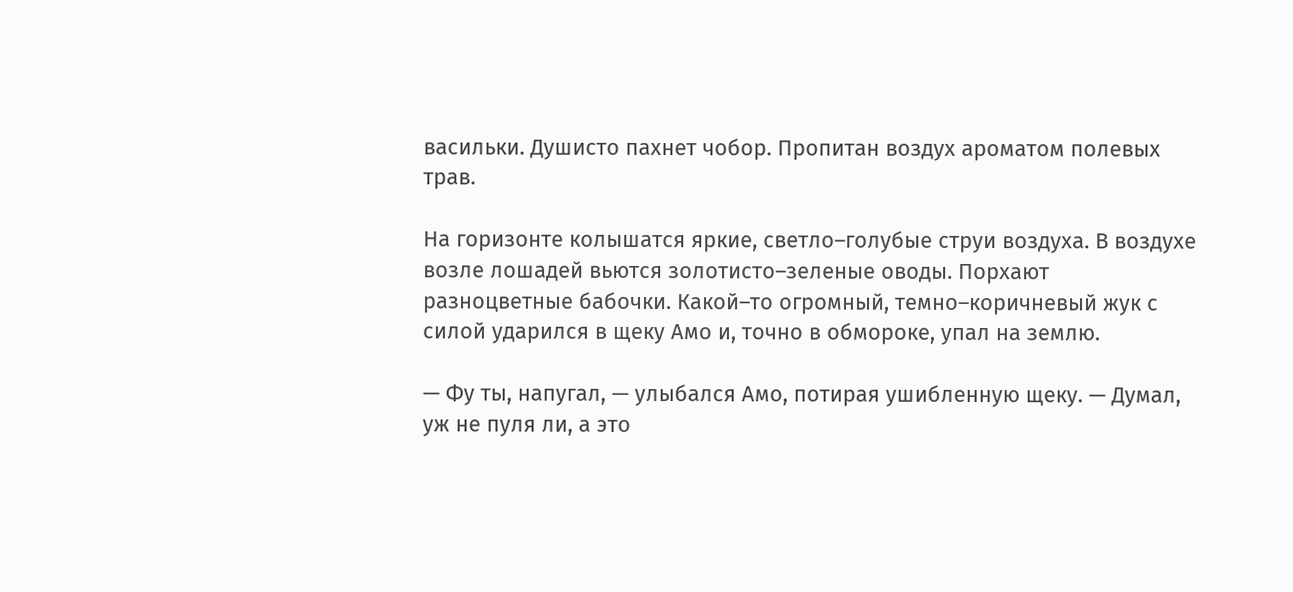васильки. Душисто пахнет чобор. Пропитан воздух ароматом полевых трав.

На горизонте колышатся яркие, светло–голубые струи воздуха. В воздухе возле лошадей вьются золотисто–зеленые оводы. Порхают разноцветные бабочки. Какой–то огромный, темно–коричневый жук с силой ударился в щеку Амо и, точно в обмороке, упал на землю.

— Фу ты, напугал, — улыбался Амо, потирая ушибленную щеку. — Думал, уж не пуля ли, а это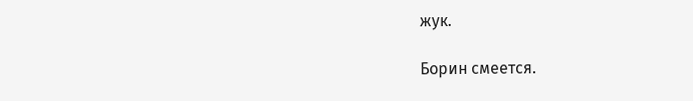жук.

Борин смеется.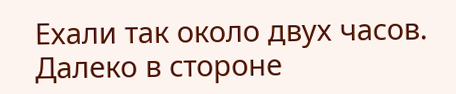Ехали так около двух часов. Далеко в стороне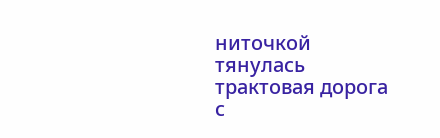ниточкой тянулась трактовая дорога с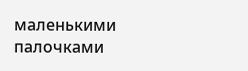маленькими палочками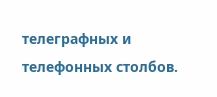телеграфных и телефонных столбов.